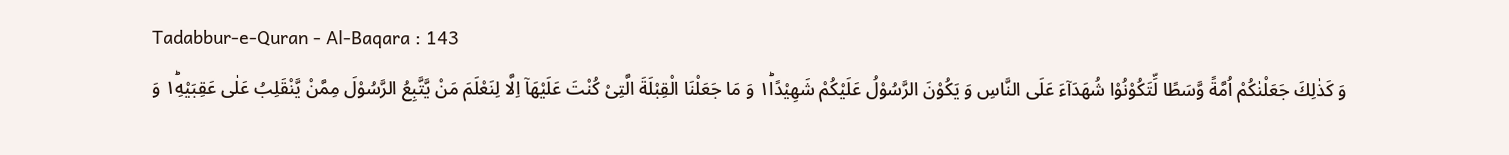Tadabbur-e-Quran - Al-Baqara : 143
وَ كَذٰلِكَ جَعَلْنٰكُمْ اُمَّةً وَّسَطًا لِّتَكُوْنُوْا شُهَدَآءَ عَلَى النَّاسِ وَ یَكُوْنَ الرَّسُوْلُ عَلَیْكُمْ شَهِیْدًا١ؕ وَ مَا جَعَلْنَا الْقِبْلَةَ الَّتِیْ كُنْتَ عَلَیْهَاۤ اِلَّا لِنَعْلَمَ مَنْ یَّتَّبِعُ الرَّسُوْلَ مِمَّنْ یَّنْقَلِبُ عَلٰى عَقِبَیْهِ١ؕ وَ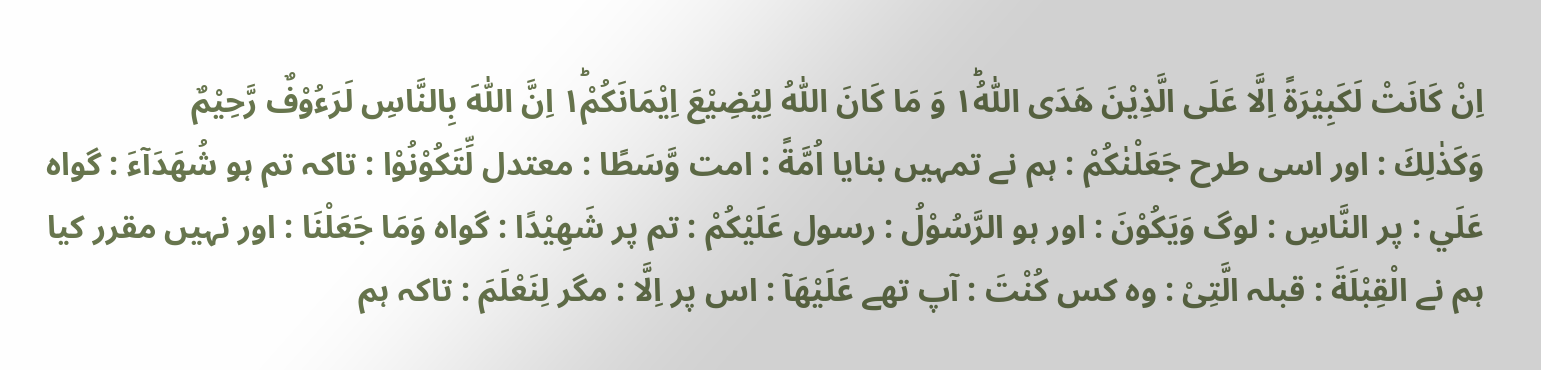اِنْ كَانَتْ لَكَبِیْرَةً اِلَّا عَلَى الَّذِیْنَ هَدَى اللّٰهُ١ؕ وَ مَا كَانَ اللّٰهُ لِیُضِیْعَ اِیْمَانَكُمْ١ؕ اِنَّ اللّٰهَ بِالنَّاسِ لَرَءُوْفٌ رَّحِیْمٌ
وَكَذٰلِكَ : اور اسی طرح جَعَلْنٰكُمْ : ہم نے تمہیں بنایا اُمَّةً : امت وَّسَطًا : معتدل لِّتَكُوْنُوْا : تاکہ تم ہو شُهَدَآءَ : گواہ عَلَي : پر النَّاسِ : لوگ وَيَكُوْنَ : اور ہو الرَّسُوْلُ : رسول عَلَيْكُمْ : تم پر شَهِيْدًا : گواہ وَمَا جَعَلْنَا : اور نہیں مقرر کیا ہم نے الْقِبْلَةَ : قبلہ الَّتِىْ : وہ کس كُنْتَ : آپ تھے عَلَيْهَآ : اس پر اِلَّا : مگر لِنَعْلَمَ : تاکہ ہم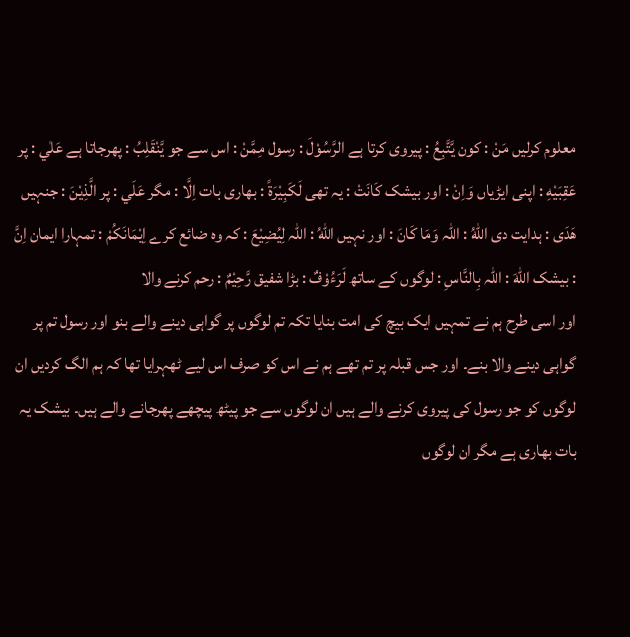معلوم کرلیں مَنْ : کون يَّتَّبِعُ : پیروی کرتا ہے الرَّسُوْلَ : رسول مِمَّنْ : اس سے جو يَّنْقَلِبُ : پھرجاتا ہے عَلٰي : پر عَقِبَيْهِ : اپنی ایڑیاں وَاِنْ : اور بیشک كَانَتْ : یہ تھی لَكَبِيْرَةً : بھاری بات اِلَّا : مگر عَلَي : پر الَّذِيْنَ : جنہیں ھَدَى : ہدایت دی اللّٰهُ : اللہ وَمَا كَانَ : اور نہیں اللّٰهُ : اللہ لِيُضِيْعَ : کہ وہ ضائع کرے اِيْمَانَكُمْ : تمہارا ایمان اِنَّ : بیشک اللّٰهَ : اللہ بِالنَّاسِ : لوگوں کے ساتھ لَرَءُوْفٌ : بڑا شفیق رَّحِيْمٌ : رحم کرنے والا
اور اسی طرح ہم نے تمہیں ایک بیچ کی امت بنایا تکہ تم لوگوں پر گواہی دینے والے بنو اور رسول تم پر گواہی دینے والا بنے۔ اور جس قبلہ پر تم تھے ہم نے اس کو صرف اس لیے ٹھہرایا تھا کہ ہم الگ کردیں ان لوگوں کو جو رسول کی پیروی کرنے والے ہیں ان لوگوں سے جو پیٹھ پیچھے پھرجانے والے ہیں۔ بیشک یہ بات بھاری ہے مگر ان لوگوں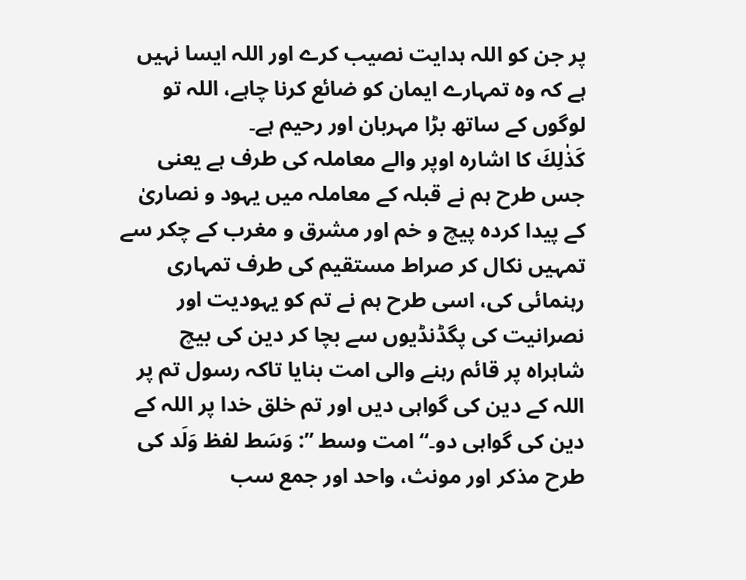پر جن کو اللہ ہدایت نصیب کرے اور اللہ ایسا نہیں ہے کہ وہ تمہارے ایمان کو ضائع کرنا چاہے، اللہ تو لوگوں کے ساتھ بڑا مہربان اور رحیم ہے۔
كَذٰلِكَ کا اشارہ اوپر والے معاملہ کی طرف ہے یعنی جس طرح ہم نے قبلہ کے معاملہ میں یہود و نصاریٰ کے پیدا کردہ پیچ و خم اور مشرق و مغرب کے چکر سے تمہیں نکال کر صراط مستقیم کی طرف تمہاری رہنمائی کی، اسی طرح ہم نے تم کو یہودیت اور نصرانیت کی پگڈنڈیوں سے بچا کر دین کی بیچ شاہراہ پر قائم رہنے والی امت بنایا تاکہ رسول تم پر اللہ کے دین کی گواہی دیں اور تم خلق خدا پر اللہ کے دین کی گواہی دو۔“ امت وسط ”: وَسَط لفظ وَلَد کی طرح مذکر اور مونث، واحد اور جمع سب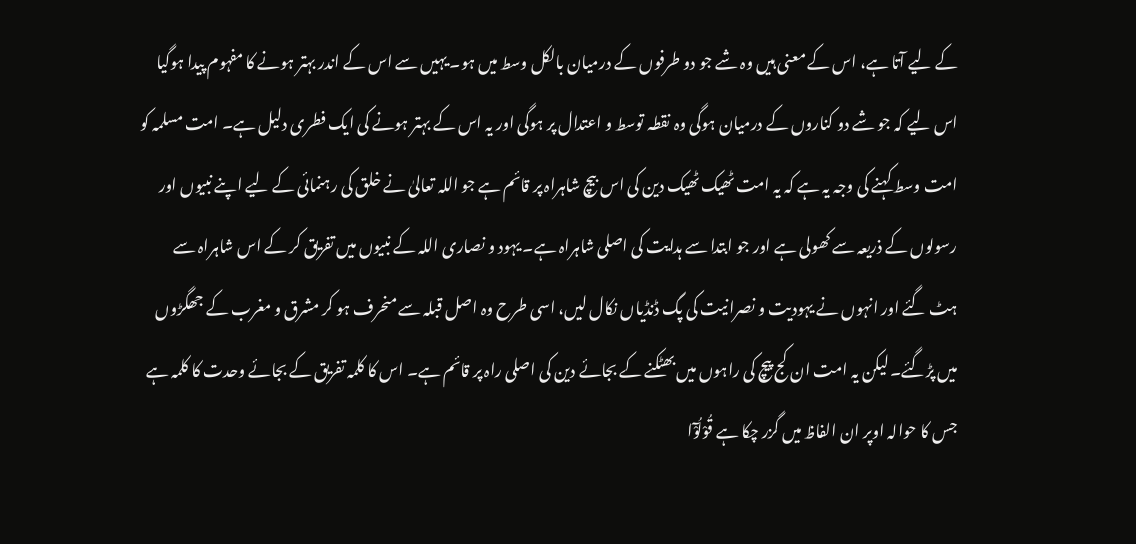کے لیے آتا ہے، اس کے معنی ہیں وہ شے جو دو طرفوں کے درمیان بالکل وسط میں ہو۔ یہیں سے اس کے اندر بہتر ہونے کا مفہوم پیدا ہوگیا اس لیے کہ جو شے دو کناروں کے درمیان ہوگی وہ نقطہ توسط و اعتدال پر ہوگی اور یہ اس کے بہتر ہونے کی ایک فطری دلیل ہے۔ امت مسلمہ کو امت وسط کہنے کی وجہ یہ ہے کہ یہ امت ٹھیک ٹھیک دین کی اس بیچ شاہراہ پر قائم ہے جو اللہ تعالیٰ نے خلق کی رہنمائی کے لیے اپنے نبیوں اور رسولوں کے ذریعہ سے کھولی ہے اور جو ابتدا سے ہدایت کی اصلی شاہراہ ہے۔ یہود و نصاری اللہ کے نبیوں میں تفریق کر کے اس شاہراہ سے ہٹ گئے اور انہوں نے یہودیت و نصرانیت کی پگ ڈنڈیاں نکال لیں، اسی طرح وہ اصل قبلہ سے منحرف ہو کر مشرق و مغرب کے جھگڑوں میں پڑگئے۔ لیکن یہ امت ان کج پیچ کی راہوں میں بھٹکنے کے بجائے دین کی اصلی راہ پر قائم ہے۔ اس کا کلمہ تفریق کے بجائے وحدت کا کلمہ ہے جس کا حوالہ اوپر ان الفاظ میں گزر چکا ہے قُوْلُوْٓا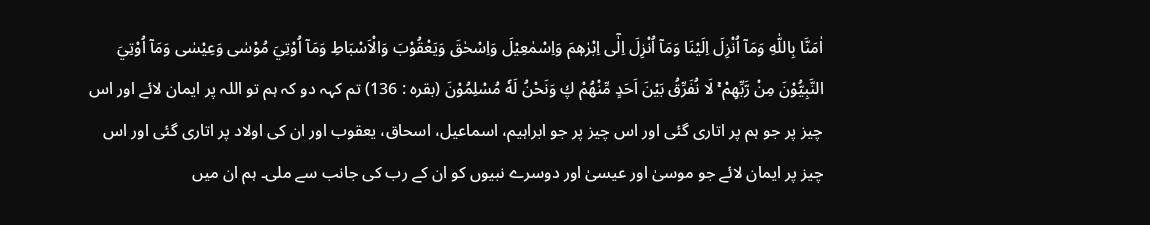اٰمَنَّا بِاللّٰهِ وَمَآ اُنْزِلَ اِلَيْنَا وَمَآ اُنْزِلَ اِلٰٓى اِبْرٰھٖمَ وَاِسْمٰعِيْلَ وَاِسْحٰقَ وَيَعْقُوْبَ وَالْاَسْبَاطِ وَمَآ اُوْتِيَ مُوْسٰى وَعِيْسٰى وَمَآ اُوْتِيَ النَّبِيُّوْنَ مِنْ رَّبِّهِمْ ۚ لَا نُفَرِّقُ بَيْنَ اَحَدٍ مِّنْھُمْ ڮ وَنَحْنُ لَهٗ مُسْلِمُوْنَ (بقرہ : 136) تم کہہ دو کہ ہم تو اللہ پر ایمان لائے اور اس چیز پر جو ہم پر اتاری گئی اور اس چیز پر جو ابراہیم، اسماعیل، اسحاق، یعقوب اور ان کی اولاد پر اتاری گئی اور اس چیز پر ایمان لائے جو موسیٰ اور عیسیٰ اور دوسرے نبیوں کو ان کے رب کی جانب سے ملی۔ ہم ان میں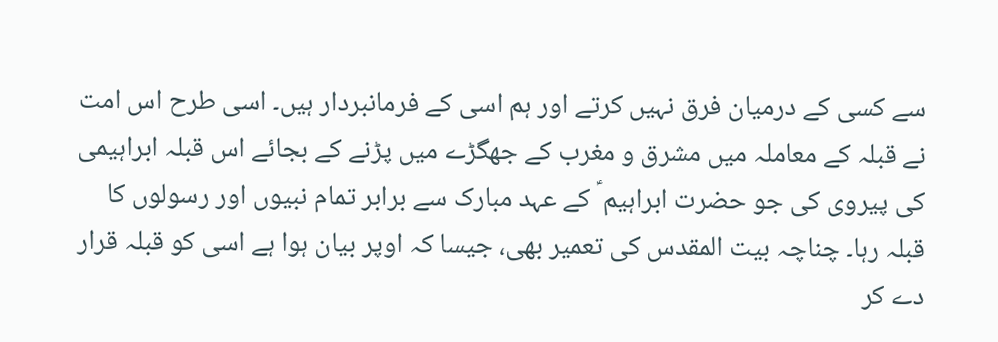سے کسی کے درمیان فرق نہیں کرتے اور ہم اسی کے فرمانبردار ہیں۔ اسی طرح اس امت نے قبلہ کے معاملہ میں مشرق و مغرب کے جھگڑے میں پڑنے کے بجائے اس قبلہ ابراہیمی کی پیروی کی جو حضرت ابراہیم ؑ کے عہد مبارک سے برابر تمام نبیوں اور رسولوں کا قبلہ رہا۔ چناچہ بیت المقدس کی تعمیر بھی، جیسا کہ اوپر بیان ہوا ہے اسی کو قبلہ قرار دے کر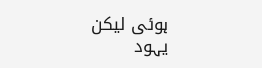ہوئی لیکن یہود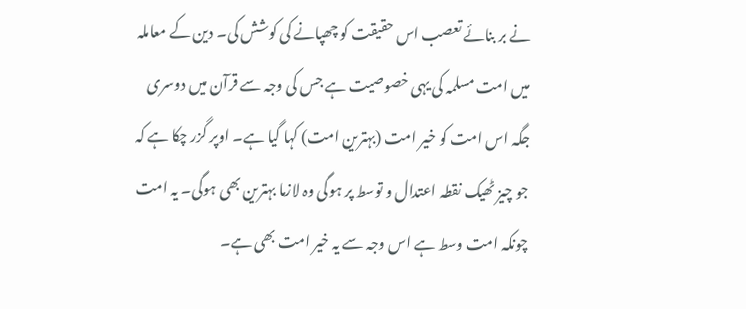نے بر بنائے تعصب اس حقیقت کو چھپانے کی کوشش کی۔ دین کے معاملہ میں امت مسلمہ کی یہی خصوصیت ہے جس کی وجہ سے قرآن میں دوسری جگہ اس امت کو خیر امت (بہترین امت) کہا گیا ہے۔ اوپر گزر چکا ہے کہ جو چیز ٹھیک نقطہ اعتدال و توسط پر ہوگی وہ لازما بہترین بھی ہوگی۔ یہ امت چونکہ امت وسط ہے اس وجہ سے یہ خیر امت بھی ہے۔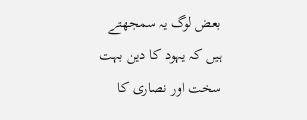بعض لوگ یہ سمجھتے ہیں کہ یہود کا دین بہت سخت اور نصاری کا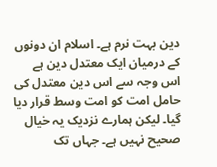دین بہت نرم ہے۔ اسلام ان دونوں کے درمیان ایک معتدل دین ہے اس وجہ سے اس دین معتدل کی حامل امت کو امت وسط قرار دیا گیا۔ لیکن ہمارے نزدیک یہ خیال صحیح نہیں ہے۔ جہاں تک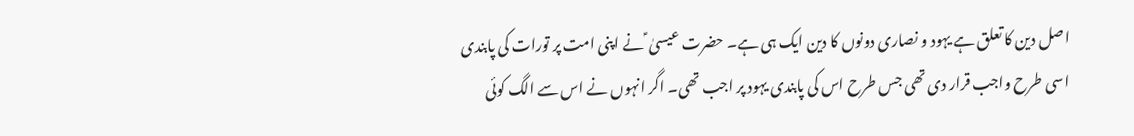اصل دین کا تعلق ہے یہود و نصاری دونوں کا دین ایک ہی ہے۔ حضرت عیسیٰ ؑ نے اپنی امت پر تورات کی پابندی اسی طرح واجب قرار دی تھی جس طرح اس کی پابندی یہود پر اجب تھی۔ اگر انہوں نے اس سے الگ کوئی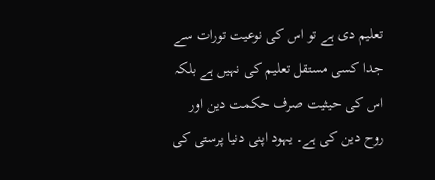تعلیم دی ہے تو اس کی نوعیت تورات سے جدا کسی مستقل تعلیم کی نہیں ہے بلکہ اس کی حیثیت صرف حکمت دین اور روح دین کی ہے۔ یہود اپنی دنیا پرستی کی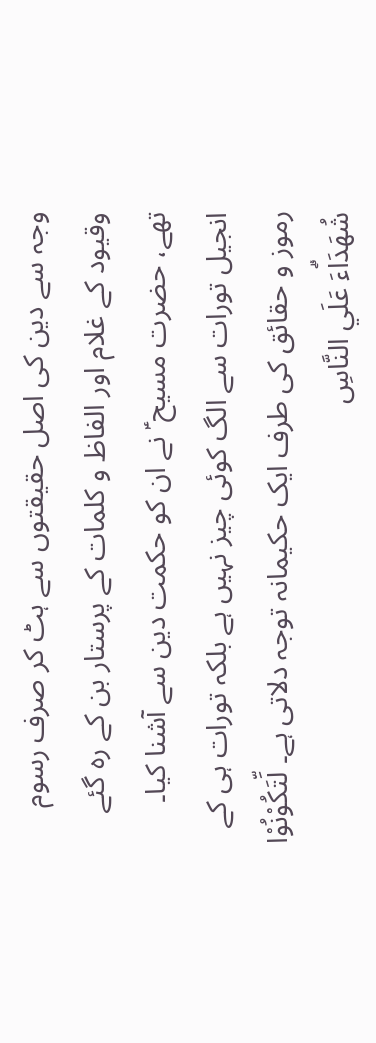وجہ سے دین کی اصل حقیقتوں سے ہٹ کر صرف رسوم وقیود کے غلام اور الفاظ و کلمات کے پرستار بن کے رہ گئے تھے، حضرت مسیح ؑ نے ان کو حکمت دین سے آشنا کیا۔ انجیل تورات سے الگ کوئی چیز نہیں ہے بلکہ تورات ہی کے رموز و حقائق کی طرف ایک حکیمانہ توجہ دلاتی ہے۔ لِّتَكُوْنُوْا شُهَدَاۗءَ عَلَي النَّاسِ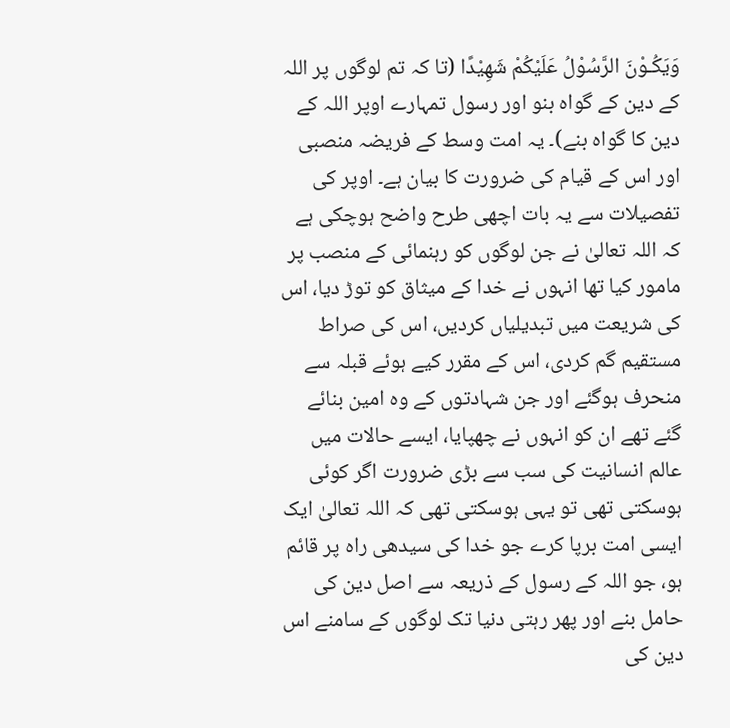وَيَكُـوْنَ الرَّسُوْلُ عَلَيْكُمْ شَهِيْدًا (تا کہ تم لوگوں پر اللہ کے دین کے گواہ بنو اور رسول تمہارے اوپر اللہ کے دین کا گواہ بنے)۔ یہ امت وسط کے فریضہ منصبی اور اس کے قیام کی ضرورت کا بیان ہے۔ اوپر کی تفصیلات سے یہ بات اچھی طرح واضح ہوچکی ہے کہ اللہ تعالیٰ نے جن لوگوں کو رہنمائی کے منصب پر مامور کیا تھا انہوں نے خدا کے میثاق کو توڑ دیا، اس کی شریعت میں تبدیلیاں کردیں، اس کی صراط مستقیم گم کردی، اس کے مقرر کیے ہوئے قبلہ سے منحرف ہوگئے اور جن شہادتوں کے وہ امین بنائے گئے تھے ان کو انہوں نے چھپایا، ایسے حالات میں عالم انسانیت کی سب سے بڑی ضرورت اگر کوئی ہوسکتی تھی تو یہی ہوسکتی تھی کہ اللہ تعالیٰ ایک ایسی امت برپا کرے جو خدا کی سیدھی راہ پر قائم ہو، جو اللہ کے رسول کے ذریعہ سے اصل دین کی حامل بنے اور پھر رہتی دنیا تک لوگوں کے سامنے اس دین کی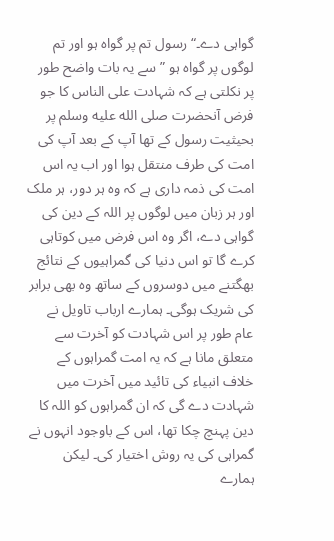گواہی دے۔“ رسول تم پر گواہ ہو اور تم لوگوں پر گواہ ہو ”سے یہ بات واضح طور پر نکلتی ہے کہ شہادت علی الناس کا جو فرض آنحضرت صلى الله عليه وسلم پر بحیثیت رسول کے تھا آپ کے بعد آپ کی امت کی طرف منتقل ہوا اور اب یہ اس امت کی ذمہ داری ہے کہ وہ ہر دور، ہر ملک اور ہر زبان میں لوگوں پر اللہ کے دین کی گواہی دے، اگر وہ اس فرض میں کوتاہی کرے گا تو اس دنیا کی گمراہیوں کے نتائج بھگتنے میں دوسروں کے ساتھ وہ بھی برابر کی شریک ہوگی۔ ہمارے ارباب تاویل نے عام طور پر اس شہادت کو آخرت سے متعلق مانا ہے کہ یہ امت گمراہوں کے خلاف انبیاء کی تائید میں آخرت میں شہادت دے گی کہ ان گمراہوں کو اللہ کا دین پہنچ چکا تھا، اس کے باوجود انہوں نے گمراہی کی یہ روش اختیار کی۔ لیکن ہمارے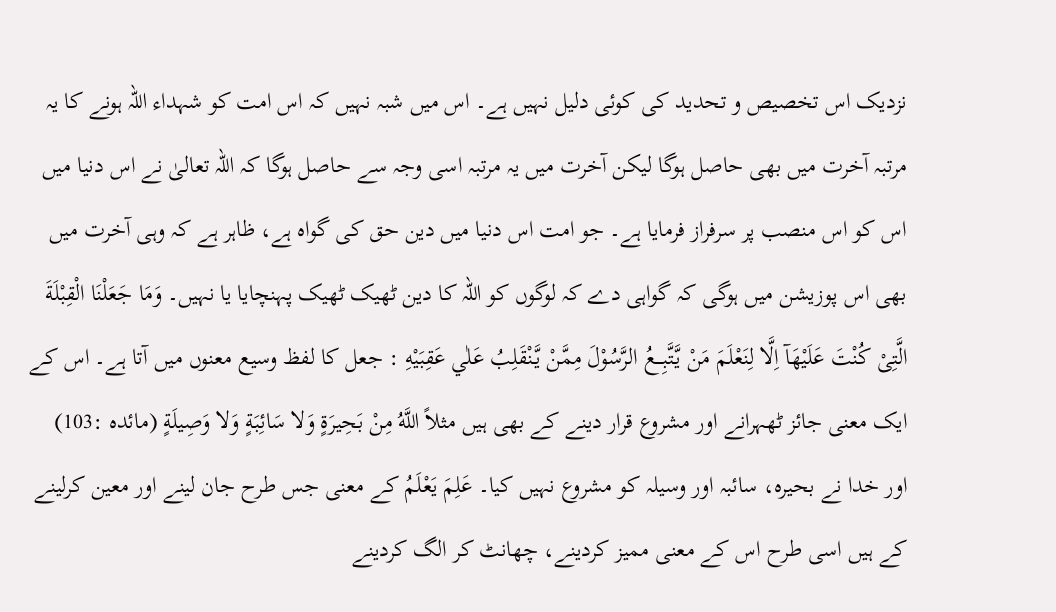نزدیک اس تخصیص و تحدید کی کوئی دلیل نہیں ہے۔ اس میں شبہ نہیں کہ اس امت کو شہداء اللہ ہونے کا یہ مرتبہ آخرت میں بھی حاصل ہوگا لیکن آخرت میں یہ مرتبہ اسی وجہ سے حاصل ہوگا کہ اللہ تعالیٰ نے اس دنیا میں اس کو اس منصب پر سرفراز فرمایا ہے۔ جو امت اس دنیا میں دین حق کی گواہ ہے، ظاہر ہے کہ وہی آخرت میں بھی اس پوزیشن میں ہوگی کہ گواہی دے کہ لوگوں کو اللہ کا دین ٹھیک ٹھیک پہنچایا یا نہیں۔ وَمَا جَعَلْنَا الْقِبْلَةَ الَّتِىْ كُنْتَ عَلَيْهَآ اِلَّا لِنَعْلَمَ مَنْ يَّتَّبِـــعُ الرَّسُوْلَ مِمَّنْ يَّنْقَلِبُ عَلٰي عَقِبَيْهِ : جعل کا لفظ وسیع معنوں میں آتا ہے۔ اس کے ایک معنی جائز ٹھہرانے اور مشروع قرار دینے کے بھی ہیں مثلاً اللَّهُ مِنْ بَحِيرَةٍ وَلا سَائِبَةٍ وَلا وَصِيلَةٍ (مائدہ :103) اور خدا نے بحیرہ، سائبہ اور وسیلہ کو مشروع نہیں کیا۔ عَلِمَ یَعْلَمُ کے معنی جس طرح جان لینے اور معین کرلینے کے ہیں اسی طرح اس کے معنی ممیز کردینے، چھانٹ کر الگ کردینے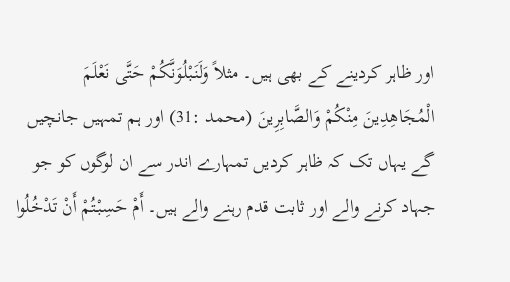اور ظاہر کردینے کے بھی ہیں۔ مثلاً وَلَنَبْلُوَنَّكُمْ حَتَّى نَعْلَمَ الْمُجَاهِدِينَ مِنْكُمْ وَالصَّابِرِينَ (محمد :31) اور ہم تمہیں جانچیں گے یہاں تک کہ ظاہر کردیں تمہارے اندر سے ان لوگوں کو جو جہاد کرنے والے اور ثابت قدم رہنے والے ہیں۔ أَمْ حَسِبْتُمْ أَنْ تَدْخُلُوا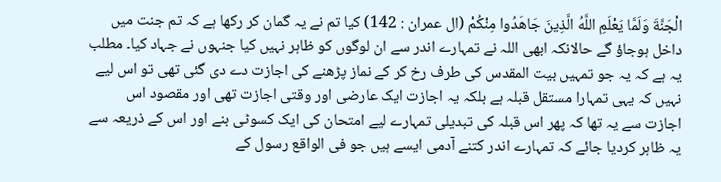الْجَنَّةَ وَلَمَّا يَعْلَمِ اللَّهُ الَّذِينَ جَاهَدُوا مِنْكُمْ (ال عمران : 142) کیا تم نے یہ گمان کر رکھا ہے کہ تم جنت میں داخل ہوجاؤ گے حالانکہ ابھی اللہ نے تمہارے اندر سے ان لوگوں کو ظاہر نہیں کیا جنہوں نے جہاد کیا۔ مطلب یہ ہے کہ یہ جو تمہیں بیت المقدس کی طرف رخ کر کے نماز پڑھنے کی اجازت دے دی گئی تھی تو اس لیے نہیں کہ یہی تمہارا مستقل قبلہ ہے بلکہ یہ اجازت ایک عارضی اور وقتی اجازت تھی اور مقصود اس اجازت سے یہ تھا کہ پھر اس قبلہ کی تبدیلی تمہارے لیے امتحان کی ایک کسوٹی بنے اور اس کے ذریعہ سے یہ ظاہر کردیا جائے کہ تمہارے اندر کتنے آدمی ایسے ہیں جو فی الواقع رسول کے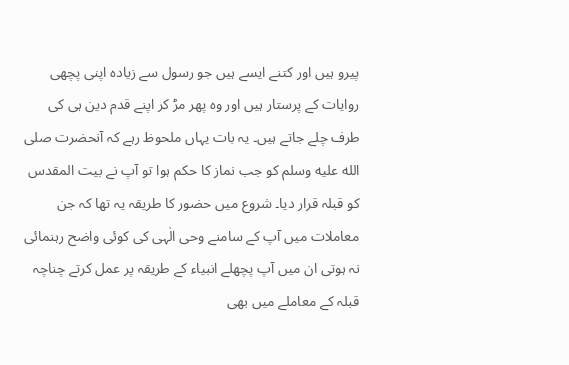پیرو ہیں اور کتنے ایسے ہیں جو رسول سے زیادہ اپنی پچھی روایات کے پرستار ہیں اور وہ پھر مڑ کر اپنے قدم دین ہی کی طرف چلے جاتے ہیں۔ یہ بات یہاں ملحوظ رہے کہ آنحضرت صلى الله عليه وسلم کو جب نماز کا حکم ہوا تو آپ نے بیت المقدس کو قبلہ قرار دیا۔ شروع میں حضور کا طریقہ یہ تھا کہ جن معاملات میں آپ کے سامنے وحی الٰہی کی کوئی واضح رہنمائی نہ ہوتی ان میں آپ پچھلے انبیاء کے طریقہ پر عمل کرتے چناچہ قبلہ کے معاملے میں بھی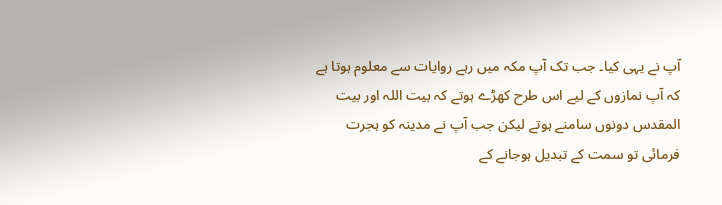آپ نے یہی کیا۔ جب تک آپ مکہ میں رہے روایات سے معلوم ہوتا ہے کہ آپ نمازوں کے لیے اس طرح کھڑے ہوتے کہ بیت اللہ اور بیت المقدس دونوں سامنے ہوتے لیکن جب آپ نے مدینہ کو ہجرت فرمائی تو سمت کے تبدیل ہوجانے کے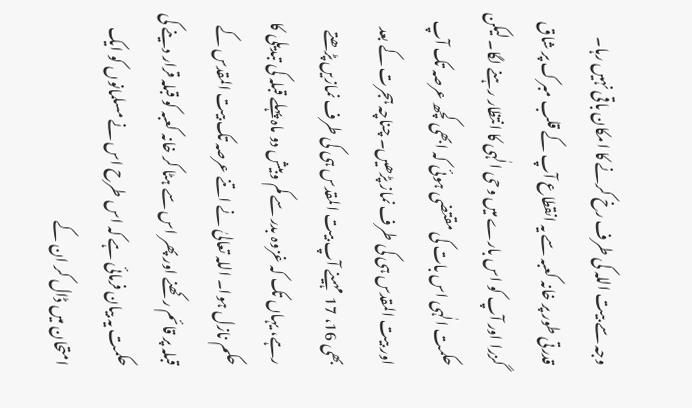وجہ سے بیت اللہ کی طرف رخ کرنے کا امکان باقی نہیں رہا۔ قدرتی طور پر خانہ کعبہ سے یہ انقطاع آپ کے قلب مبرک پر شاق گزرا اور آپ کو اس بارے میں وحی الٰہی کا انتظار رہنے لگا۔ لیکن حکمت الٰہی اس بات کی مقتضی ہوئی کہ ابھی کچھ عرصہ تک آپ اور بیت المقدس ہی کی طرف نماز پڑھیں۔ چناچہ ہجرت کے بعد بھی 16، 17 مہینے آپ بیت المقدس ہی کی طرف نمازیں پڑھتے رہے، یہاں تک کہ غزوہ بدر سے کم وبیش دو ماہ پہلے قبلہ کی تبدیلی کا حکم نازل ہوا۔ اللہ تعالیٰ نے اتنے عرصہ تک بیت المقدس کے قبلہ پر قائم رکھنے اور پھر اس سے ہٹا کر خانہ کعبہ کو قبلہ قرار دینے کی حکمت یہ بیان فرمائی ہے کہ اس طرح اس نے مسلمانوں کو ایک امتحان میں ڈال کر ان کے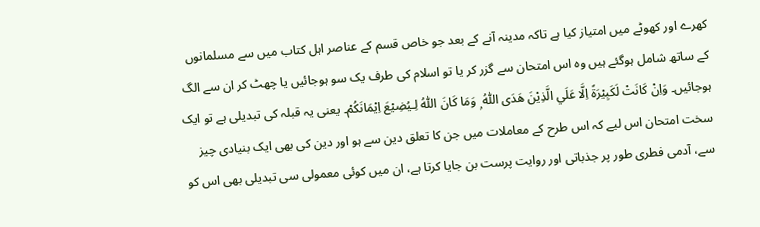کھرے اور کھوٹے میں امتیاز کیا ہے تاکہ مدینہ آنے کے بعد جو خاص قسم کے عناصر اہل کتاب میں سے مسلمانوں کے ساتھ شامل ہوگئے ہیں وہ اس امتحان سے گزر کر یا تو اسلام کی طرف یک سو ہوجائیں یا چھٹ کر ان سے الگ ہوجائیں۔ وَاِنْ كَانَتْ لَكَبِيْرَةً اِلَّا عَلَي الَّذِيْنَ ھَدَى اللّٰهُ ۭ وَمَا كَانَ اللّٰهُ لِـيُضِيْعَ اِيْمَانَكُمْ۔ یعنی یہ قبلہ کی تبدیلی ہے تو ایک سخت امتحان اس لیے کہ اس طرح کے معاملات میں جن کا تعلق دین سے ہو اور دین کی بھی ایک بنیادی چیز سے، آدمی فطری طور پر جذباتی اور روایت پرست بن جایا کرتا ہے، ان میں کوئی معمولی سی تبدیلی بھی اس کو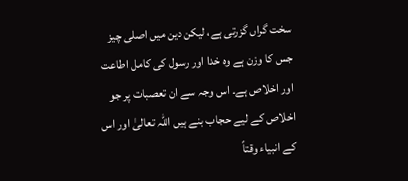سخت گراں گزرتی ہے، لیکن دین میں اصلی چیز جس کا وزن ہے وہ خدا اور رسول کی کامل اطاعت اور اخلاص ہے۔ اس وجہ سے ان تعصبات پر جو اخلاص کے لیے حجاب بنے ہیں اللہ تعالیٰ اور اس کے انبیاء وقتاً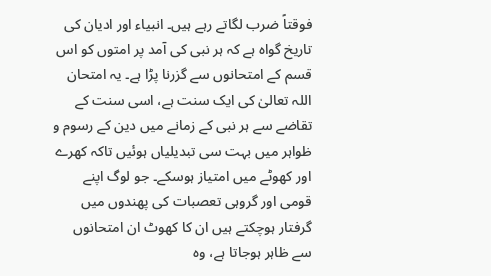فوقتاً ضرب لگاتے رہے ہیں۔ انبیاء اور ادیان کی تاریخ گواہ ہے کہ ہر نبی کی آمد پر امتوں کو اس قسم کے امتحانوں سے گزرنا پڑا ہے۔ یہ امتحان اللہ تعالیٰ کی ایک سنت ہے، اسی سنت کے تقاضے سے ہر نبی کے زمانے میں دین کے رسوم و ظواہر میں بہت سی تبدیلیاں ہوئیں تاکہ کھرے اور کھوٹے میں امتیاز ہوسکے۔ جو لوگ اپنے قومی اور گروہی تعصبات کی پھندوں میں گرفتار ہوچکتے ہیں ان کا کھوٹ ان امتحانوں سے ظاہر ہوجاتا ہے، وہ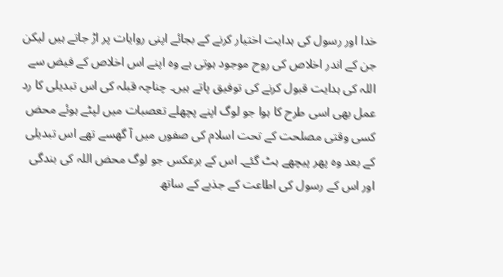خدا اور رسول کی ہدایت اختیار کرنے کے بجائے اپنی روایات پر اڑ جاتے ہیں لیکن جن کے اندر اخلاص کی روح موجود ہوتی ہے وہ اپنے اس اخلاص کے فیض سے اللہ کی ہدایت قبول کرنے کی توفیق پاتے ہیں۔ چناچہ قبلہ کی اس تبدیلی کا رد عمل بھی اسی طرح کا ہوا جو لوگ اپنے پچھلے تعصبات میں لپٹے ہوئے محض کسی وقتی مصلحت کے تحت اسلام کی صفوں میں آ گھسے تھے اس تبدیلی کے بعد وہ پھر پیچھے ہٹ گئے۔ اس کے برعکس جو لوگ محض اللہ کی بندگی اور اس کے رسول کی اطاعت کے جذبے کے ساتھ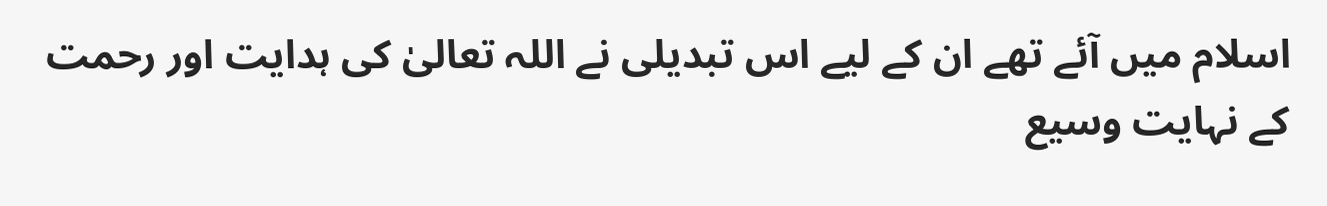اسلام میں آئے تھے ان کے لیے اس تبدیلی نے اللہ تعالیٰ کی ہدایت اور رحمت کے نہایت وسیع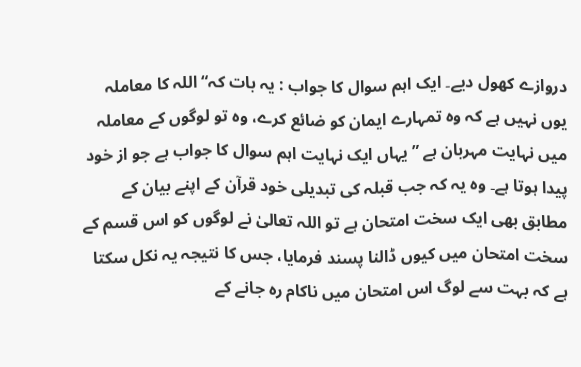دروازے کھول دیے۔ ایک اہم سوال کا جواب : یہ بات کہ“ اللہ کا معاملہ یوں نہیں ہے کہ وہ تمہارے ایمان کو ضائع کرے، وہ تو لوگوں کے معاملہ میں نہایت مہربان ہے ”یہاں ایک نہایت اہم سوال کا جواب ہے جو از خود پیدا ہوتا ہے۔ وہ یہ کہ جب قبلہ کی تبدیلی خود قرآن کے اپنے بیان کے مطابق بھی ایک سخت امتحان ہے تو اللہ تعالیٰ نے لوگوں کو اس قسم کے سخت امتحان میں کیوں ڈالنا پسند فرمایا، جس کا نتیجہ یہ نکل سکتا ہے کہ بہت سے لوگ اس امتحان میں ناکام رہ جانے کے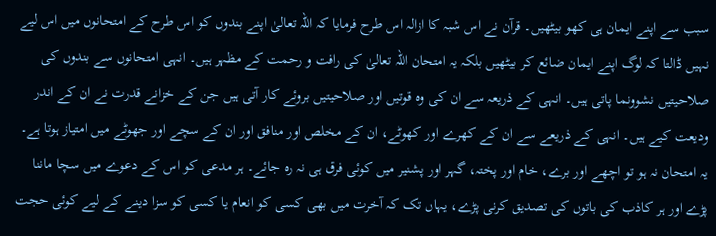سبب سے اپنے ایمان ہی کھو بیٹھیں۔ قرآن نے اس شبہ کا ازالہ اس طرح فرمایا کہ اللہ تعالیٰ اپنے بندوں کو اس طرح کے امتحانوں میں اس لیے نہیں ڈالتا کہ لوگ اپنے ایمان ضائع کر بیٹھیں بلکہ یہ امتحان اللہ تعالیٰ کی رافت و رحمت کے مظہر ہیں۔ انہی امتحانوں سے بندوں کی صلاحیتیں نشوونما پاتی ہیں۔ انہی کے ذریعہ سے ان کی وہ قوتیں اور صلاحیتیں بروئے کار آتی ہیں جن کے خزانے قدرت نے ان کے اندر ودیعت کیے ہیں۔ انہی کے ذریعے سے ان کے کھرے اور کھوٹے، ان کے مخلص اور منافق اور ان کے سچے اور جھوٹے میں امتیاز ہوتا ہے۔ یہ امتحان نہ ہو تو اچھے اور برے، خام اور پختہ، گہر اور پشنیر میں کوئی فرق ہی نہ رہ جائے۔ ہر مدعی کو اس کے دعوے میں سچا ماننا پڑے اور ہر کاذب کی باتوں کی تصدیق کرنی پڑے، یہاں تک کہ آخرت میں بھی کسی کو انعام یا کسی کو سزا دینے کے لیے کوئی حجت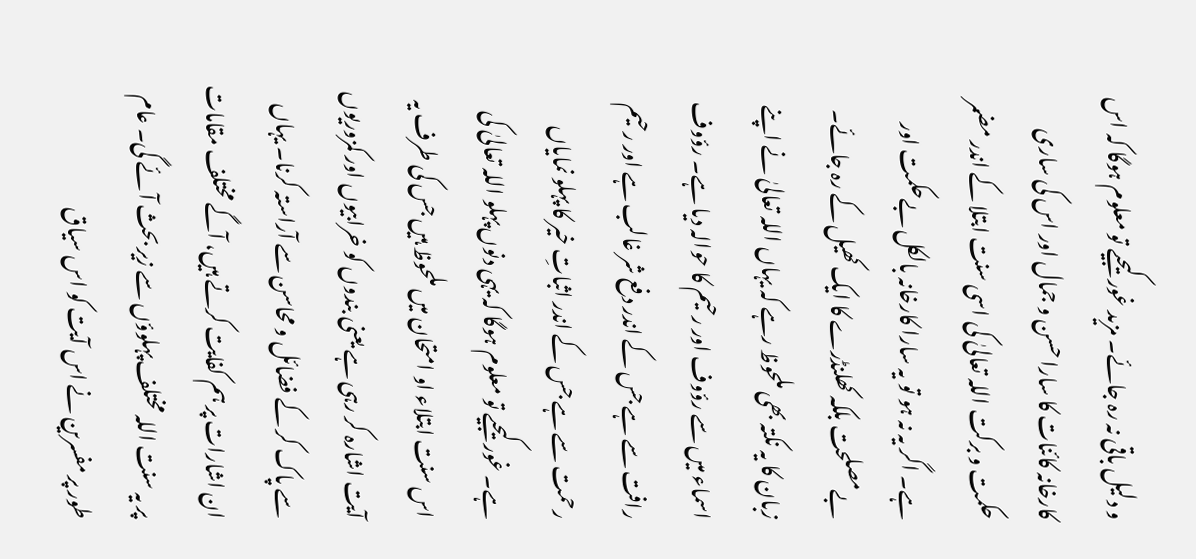و دلیل باقی نہ رہ جائے۔ مزید غور کیجیے تو معلوم ہوگا کہ اس کارخانہ کائنات کا سارا حسن و جمال اور اس کی ساری حکمت و برکت اللہ تعالیٰ کی اسی سنت ابتلا کے اندر مضمر ہے۔ اگر یہ نہ ہو تو یہ سارا کارخانہ بالکل بےحکمت اور بےمصلحت بلکہ کھلنڈرے کا ایک کھیل کے رہ جائے۔ زبان کا یہ نکتہ بھی ملحوظ رہے کہ یہاں اللہ تعالیٰ نے اپنے اسماء میں سے رؤوف اور رحیم کا حوالہ دیا ہے۔ رؤوف رافت سے ہے جس کے اندر دفع شر غالب ہے اور رحیم رحمت سے ہے جس کے اندر اثباتِ خیر کا پہلو نمایاں ہے۔ غور کیجیے تو معلوم ہوگا کہ یہی دنوں پہلو اللہ تعالیٰ کی اس سنت ابتلاء او امتحان میں ملحوظ ہیں جس کی طرف یہ آیت اشارہ کر رہی ہے یعنی بندوں کو خرابیوں اور کمزوریوں سے پاک کر کے فضائل و محاسن سے آراستہ کرنا۔ یہاں ان اشارات پر ہم کفایت کرتے ہیں، آگے مختلف مقامات پر یہ سنت اللہ مختلف پہلوؤں سے زیر بحث آئے گی۔ عام طور پر مفسرین نے اس آیت کو اس سیاق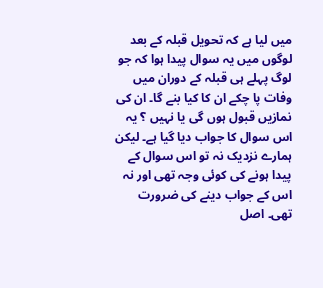میں لیا ہے کہ تحویل قبلہ کے بعد لوگوں میں یہ سوال پیدا ہوا کہ جو لوگ پہلے ہی قبلہ کے دوران میں وفات پا چکے ان کا کیا بنے گا۔ ان کی نمازیں قبول ہوں گی یا نہیں ؟ یہ اس سوال کا جواب دیا گیا ہے۔ لیکن ہمارے نزدیک نہ تو اس سوال کے پیدا ہونے کی کوئی وجہ تھی اور نہ اس کے جواب دینے کی ضرورت تھی۔ اصل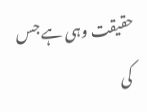حقیقت وہی ہے جس کی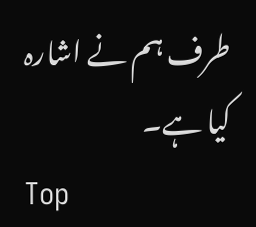طرف ہم نے اشارہ کیا ہے۔
Top